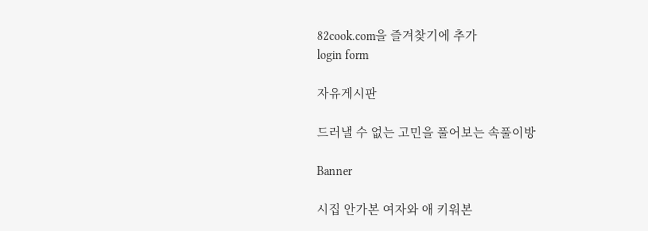82cook.com을 즐겨찾기에 추가
login form

자유게시판

드러낼 수 없는 고민을 풀어보는 속풀이방

Banner

시집 안가본 여자와 애 키워본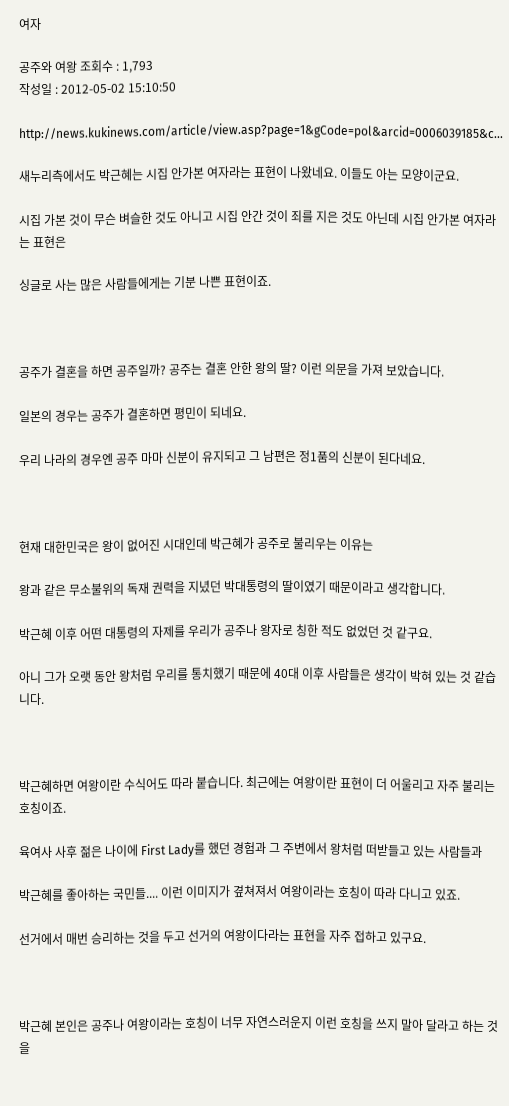여자

공주와 여왕 조회수 : 1,793
작성일 : 2012-05-02 15:10:50

http://news.kukinews.com/article/view.asp?page=1&gCode=pol&arcid=0006039185&c...

새누리측에서도 박근혜는 시집 안가본 여자라는 표현이 나왔네요. 이들도 아는 모양이군요.

시집 가본 것이 무슨 벼슬한 것도 아니고 시집 안간 것이 죄를 지은 것도 아닌데 시집 안가본 여자라는 표현은

싱글로 사는 많은 사람들에게는 기분 나쁜 표현이죠.



공주가 결혼을 하면 공주일까? 공주는 결혼 안한 왕의 딸? 이런 의문을 가져 보았습니다.

일본의 경우는 공주가 결혼하면 평민이 되네요.

우리 나라의 경우엔 공주 마마 신분이 유지되고 그 남편은 정1품의 신분이 된다네요.



현재 대한민국은 왕이 없어진 시대인데 박근혜가 공주로 불리우는 이유는

왕과 같은 무소불위의 독재 권력을 지녔던 박대통령의 딸이였기 때문이라고 생각합니다.

박근혜 이후 어떤 대통령의 자제를 우리가 공주나 왕자로 칭한 적도 없었던 것 같구요.

아니 그가 오랫 동안 왕처럼 우리를 통치했기 때문에 40대 이후 사람들은 생각이 박혀 있는 것 같습니다.



박근혜하면 여왕이란 수식어도 따라 붙습니다. 최근에는 여왕이란 표현이 더 어울리고 자주 불리는 호칭이죠.

육여사 사후 젊은 나이에 First Lady를 했던 경험과 그 주변에서 왕처럼 떠받들고 있는 사람들과

박근혜를 좋아하는 국민들.... 이런 이미지가 곂쳐져서 여왕이라는 호칭이 따라 다니고 있죠.

선거에서 매번 승리하는 것을 두고 선거의 여왕이다라는 표현을 자주 접하고 있구요.



박근혜 본인은 공주나 여왕이라는 호칭이 너무 자연스러운지 이런 호칭을 쓰지 말아 달라고 하는 것을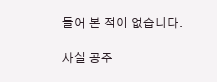들어 본 적이 없습니다.

사실 공주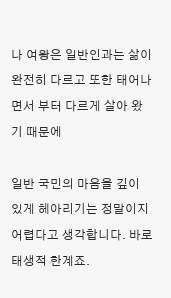나 여왕은 일반인과는 삶이 완전히 다르고 또한 태어나면서 부터 다르게 살아 왔기 때문에

일반 국민의 마음을 깊이 있게 헤아리기는 정말이지 어렵다고 생각합니다. 바로 태생적 한계죠.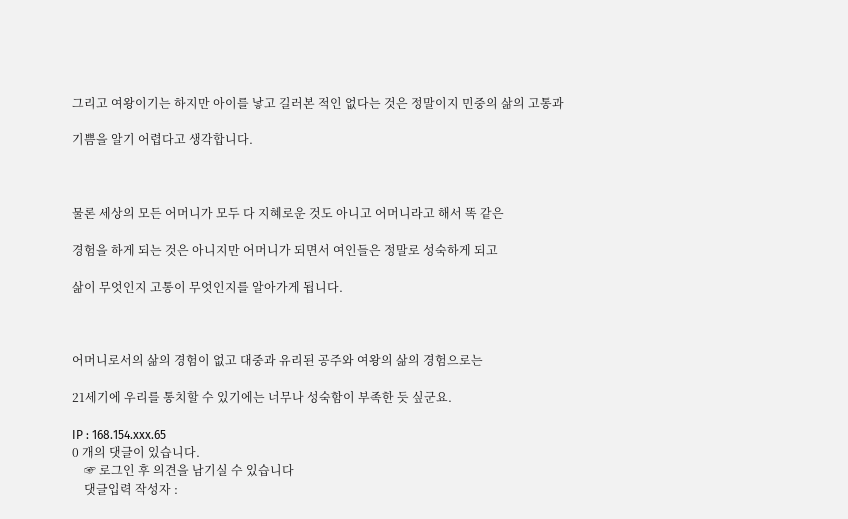그리고 여왕이기는 하지만 아이를 낳고 길러본 적인 없다는 것은 정말이지 민중의 삶의 고통과

기쁨을 알기 어렵다고 생각합니다.



물론 세상의 모든 어머니가 모두 다 지혜로운 것도 아니고 어머니라고 해서 똑 같은

경험을 하게 되는 것은 아니지만 어머니가 되면서 여인들은 정말로 성숙하게 되고

삶이 무엇인지 고통이 무엇인지를 알아가게 됩니다.



어머니로서의 삶의 경험이 없고 대중과 유리된 공주와 여왕의 삶의 경험으로는

21세기에 우리를 통치할 수 있기에는 너무나 성숙함이 부족한 듯 싶군요.

IP : 168.154.xxx.65
0 개의 댓글이 있습니다.
    ☞ 로그인 후 의견을 남기실 수 있습니다
    댓글입력 작성자 :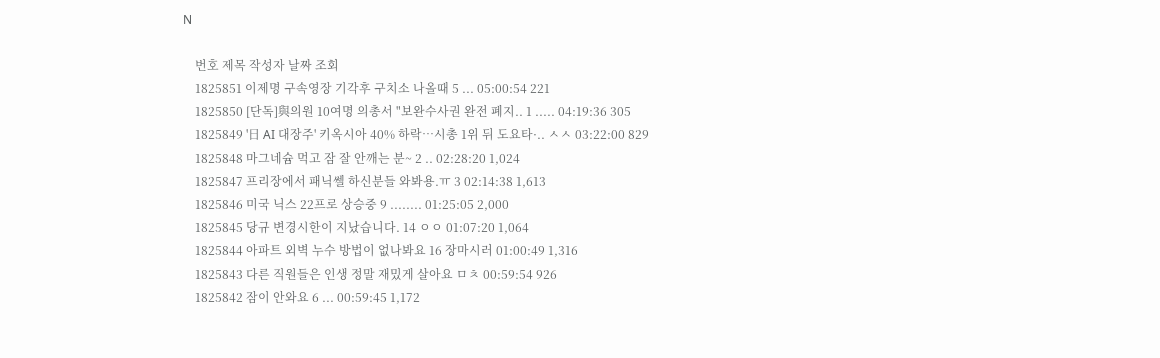N

    번호 제목 작성자 날짜 조회
    1825851 이제명 구속영장 기각후 구치소 나올때 5 ... 05:00:54 221
    1825850 [단독]與의원 10여명 의총서 "보완수사권 완전 폐지.. 1 ..... 04:19:36 305
    1825849 '日 AI 대장주' 키옥시아 40% 하락…시총 1위 뒤 도요타·.. ㅅㅅ 03:22:00 829
    1825848 마그네슘 먹고 잠 잘 안깨는 분~ 2 .. 02:28:20 1,024
    1825847 프리장에서 패닉쎌 하신분들 와봐용.ㅠ 3 02:14:38 1,613
    1825846 미국 닉스 22프로 상승중 9 ........ 01:25:05 2,000
    1825845 당규 변경시한이 지났습니다. 14 ㅇㅇ 01:07:20 1,064
    1825844 아파트 외벽 누수 방법이 없나봐요 16 장마시러 01:00:49 1,316
    1825843 다른 직원들은 인생 정말 재밌게 살아요 ㅁㅊ 00:59:54 926
    1825842 잠이 안와요 6 ... 00:59:45 1,172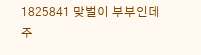1825841 맞벌이 부부인데 주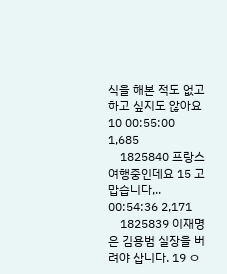식을 해본 적도 없고 하고 싶지도 않아요 10 00:55:00 1,685
    1825840 프랑스여행중인데요 15 고맙습니다,.. 00:54:36 2,171
    1825839 이재명은 김용범 실장을 버려야 삽니다. 19 ㅇ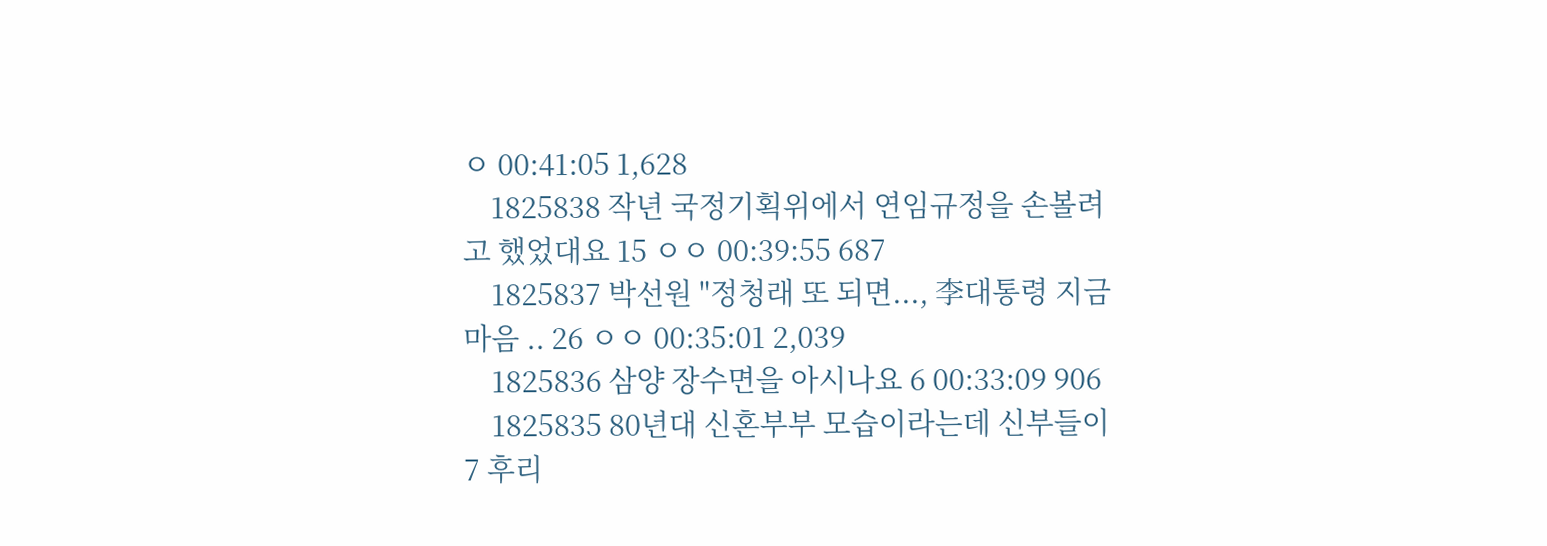ㅇ 00:41:05 1,628
    1825838 작년 국정기획위에서 연임규정을 손볼려고 했었대요 15 ㅇㅇ 00:39:55 687
    1825837 박선원 "정청래 또 되면..., 李대통령 지금 마음 .. 26 ㅇㅇ 00:35:01 2,039
    1825836 삼양 장수면을 아시나요 6 00:33:09 906
    1825835 80년대 신혼부부 모습이라는데 신부들이 7 후리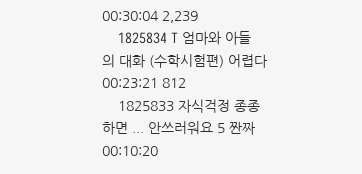00:30:04 2,239
    1825834 T 엄마와 아들의 대화 (수학시험편) 어렵다 00:23:21 812
    1825833 자식걱정 종종하면 ... 안쓰러워요 5 짠짜 00:10:20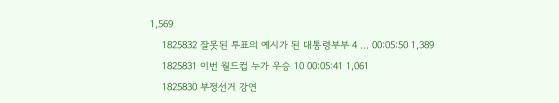1,569
    1825832 잘못된 투표의 예시가 된 대통령부부 4 ... 00:05:50 1,389
    1825831 이번 월드컵 누가 우승 10 00:05:41 1,061
    1825830 부정선거 강연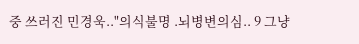중 쓰러진 민경욱.."의식불명 .뇌병변의심.. 9 그냥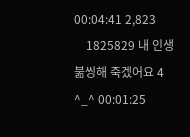00:04:41 2,823
    1825829 내 인생 붊씽해 죽겠어요 4 ^_^ 00:01:25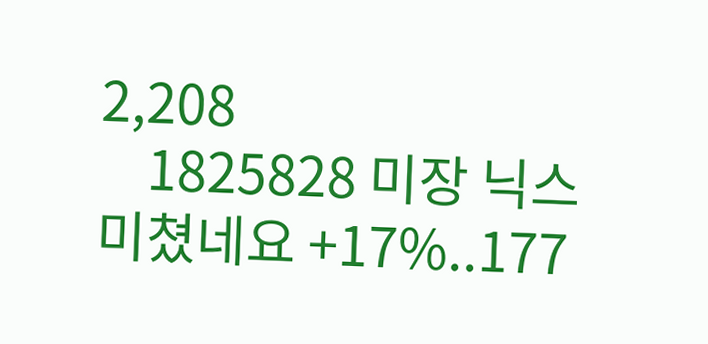2,208
    1825828 미장 닉스 미쳤네요 +17%..177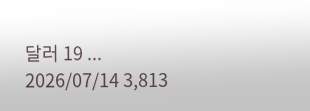달러 19 ... 2026/07/14 3,813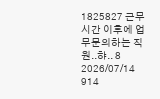1825827 근무시간 이후에 업무문의하는 직원..햐.. 8 2026/07/14 914